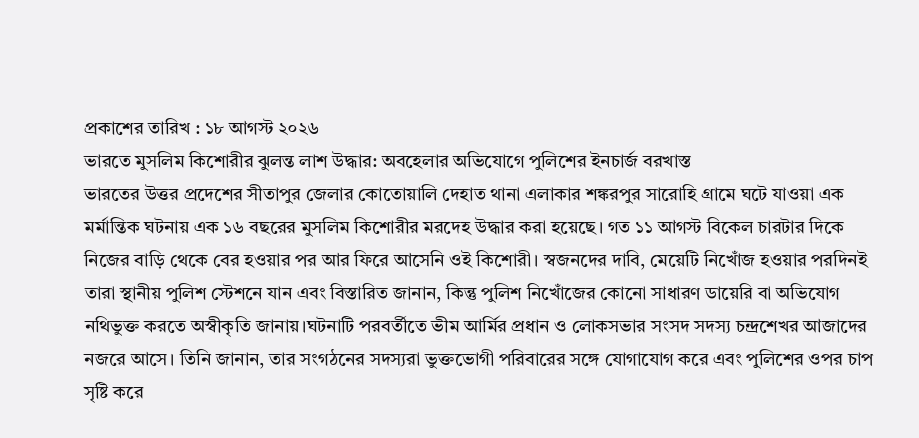প্রকাশের তারিখ : ১৮ আগস্ট ২০২৬
ভারতে মুসলিম কিশোরীর ঝুলন্ত লাশ উদ্ধার: অবহেলার অভিযোগে পুলিশের ইনচার্জ বরখাস্ত
ভারতের উত্তর প্রদেশের সীতাপুর জেলার কোতোয়ালি দেহাত থানা এলাকার শঙ্করপুর সারোহি গ্রামে ঘটে যাওয়া এক মর্মান্তিক ঘটনায় এক ১৬ বছরের মুসলিম কিশোরীর মরদেহ উদ্ধার করা হয়েছে। গত ১১ আগস্ট বিকেল চারটার দিকে নিজের বাড়ি থেকে বের হওয়ার পর আর ফিরে আসেনি ওই কিশোরী। স্বজনদের দাবি, মেয়েটি নিখোঁজ হওয়ার পরদিনই তারা স্থানীয় পুলিশ স্টেশনে যান এবং বিস্তারিত জানান, কিন্তু পুলিশ নিখোঁজের কোনো সাধারণ ডায়েরি বা অভিযোগ নথিভুক্ত করতে অস্বীকৃতি জানায়।ঘটনাটি পরবর্তীতে ভীম আর্মির প্রধান ও লোকসভার সংসদ সদস্য চন্দ্রশেখর আজাদের নজরে আসে। তিনি জানান, তার সংগঠনের সদস্যরা ভুক্তভোগী পরিবারের সঙ্গে যোগাযোগ করে এবং পুলিশের ওপর চাপ সৃষ্টি করে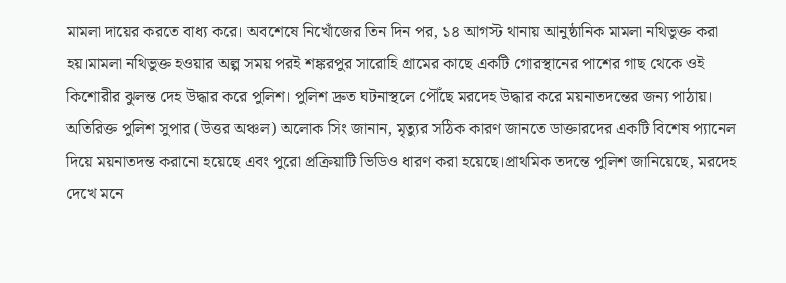মামলা দায়ের করতে বাধ্য করে। অবশেষে নিখোঁজের তিন দিন পর, ১৪ আগস্ট থানায় আনুষ্ঠানিক মামলা নথিভুক্ত করা হয়।মামলা নথিভুক্ত হওয়ার অল্প সময় পরই শঙ্করপুর সারোহি গ্রামের কাছে একটি গোরস্থানের পাশের গাছ থেকে ওই কিশোরীর ঝুলন্ত দেহ উদ্ধার করে পুলিশ। পুলিশ দ্রুত ঘটনাস্থলে পৌঁছে মরদেহ উদ্ধার করে ময়নাতদন্তের জন্য পাঠায়। অতিরিক্ত পুলিশ সুপার (উত্তর অঞ্চল) অলোক সিং জানান, মৃত্যুর সঠিক কারণ জানতে ডাক্তারদের একটি বিশেষ প্যানেল দিয়ে ময়নাতদন্ত করানো হয়েছে এবং পুরো প্রক্রিয়াটি ভিডিও ধারণ করা হয়েছে।প্রাথমিক তদন্তে পুলিশ জানিয়েছে, মরদেহ দেখে মনে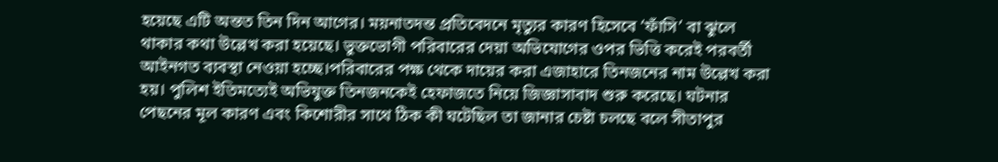হয়েছে এটি অন্তত তিন দিন আগের। ময়নাতদন্ত প্রতিবেদনে মৃত্যুর কারণ হিসেবে ‘ফাঁসি’ বা ঝুলে থাকার কথা উল্লেখ করা হয়েছে। ভুক্তভোগী পরিবারের দেয়া অভিযোগের ওপর ভিত্তি করেই পরবর্তী আইনগত ব্যবস্থা নেওয়া হচ্ছে।পরিবারের পক্ষ থেকে দায়ের করা এজাহারে তিনজনের নাম উল্লেখ করা হয়। পুলিশ ইতিমত্যেই অভিযুক্ত তিনজনকেই হেফাজতে নিয়ে জিজ্ঞাসাবাদ শুরু করেছে। ঘটনার পেছনের মূল কারণ এবং কিশোরীর সাথে ঠিক কী ঘটেছিল তা জানার চেষ্টা চলছে বলে সীতাপুর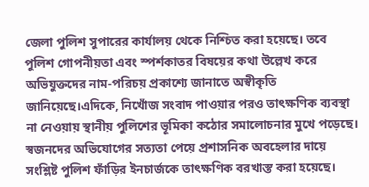জেলা পুলিশ সুপারের কার্যালয় থেকে নিশ্চিত করা হয়েছে। তবে পুলিশ গোপনীয়তা এবং স্পর্শকাতর বিষয়ের কথা উল্লেখ করে অভিযুক্তদের নাম-পরিচয় প্রকাশ্যে জানাতে অস্বীকৃতি জানিয়েছে।এদিকে, নিখোঁজ সংবাদ পাওয়ার পরও তাৎক্ষণিক ব্যবস্থা না নেওয়ায় স্থানীয় পুলিশের ভূমিকা কঠোর সমালোচনার মুখে পড়েছে। স্বজনদের অভিযোগের সত্যতা পেয়ে প্রশাসনিক অবহেলার দায়ে সংশ্লিষ্ট পুলিশ ফাঁড়ির ইনচার্জকে তাৎক্ষণিক বরখাস্ত করা হয়েছে।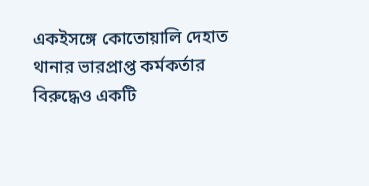একইসঙ্গে কোতোয়ালি দেহাত থানার ভারপ্রাপ্ত কর্মকর্তার বিরুদ্ধেও একটি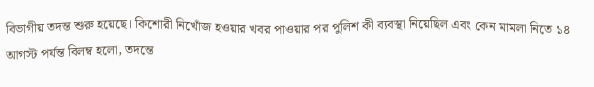বিভাগীয় তদন্ত শুরু হয়েছে। কিশোরী নিখোঁজ হওয়ার খবর পাওয়ার পর পুলিশ কী ব্যবস্থা নিয়েছিল এবং কেন মামলা নিতে ১৪ আগস্ট পর্যন্ত বিলম্ব হলো, তদন্তে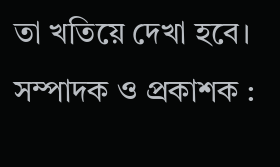তা খতিয়ে দেখা হবে।
সম্পাদক ও প্রকাশক :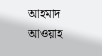আহমাদ আওয়াহ